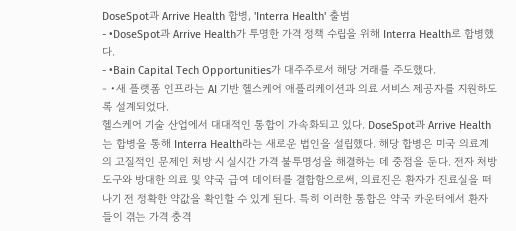DoseSpot과 Arrive Health 합병, 'Interra Health' 출범
- •DoseSpot과 Arrive Health가 투명한 가격 정책 수립을 위해 Interra Health로 합병했다.
- •Bain Capital Tech Opportunities가 대주주로서 해당 거래를 주도했다.
- •새 플랫폼 인프라는 AI 기반 헬스케어 애플리케이션과 의료 서비스 제공자를 지원하도록 설계되었다.
헬스케어 기술 산업에서 대대적인 통합이 가속화되고 있다. DoseSpot과 Arrive Health는 합병을 통해 Interra Health라는 새로운 법인을 설립했다. 해당 합병은 미국 의료계의 고질적인 문제인 처방 시 실시간 가격 불투명성을 해결하는 데 중점을 둔다. 전자 처방 도구와 방대한 의료 및 약국 급여 데이터를 결합함으로써, 의료진은 환자가 진료실을 떠나기 전 정확한 약값을 확인할 수 있게 된다. 특히 이러한 통합은 약국 카운터에서 환자들이 겪는 가격 충격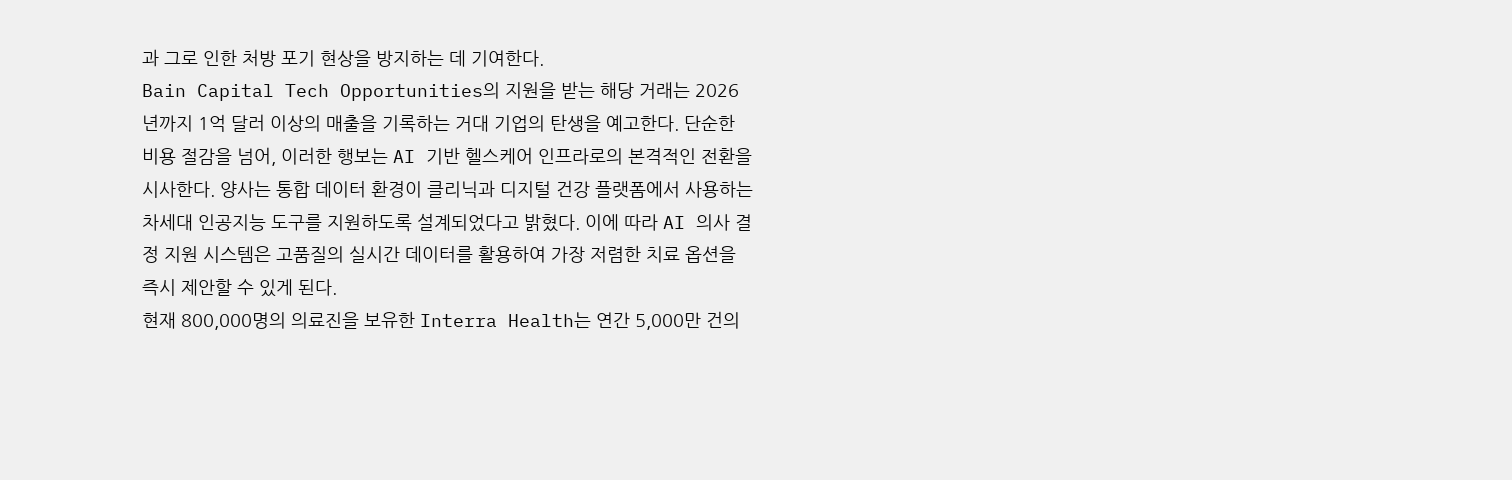과 그로 인한 처방 포기 현상을 방지하는 데 기여한다.
Bain Capital Tech Opportunities의 지원을 받는 해당 거래는 2026년까지 1억 달러 이상의 매출을 기록하는 거대 기업의 탄생을 예고한다. 단순한 비용 절감을 넘어, 이러한 행보는 AI 기반 헬스케어 인프라로의 본격적인 전환을 시사한다. 양사는 통합 데이터 환경이 클리닉과 디지털 건강 플랫폼에서 사용하는 차세대 인공지능 도구를 지원하도록 설계되었다고 밝혔다. 이에 따라 AI 의사 결정 지원 시스템은 고품질의 실시간 데이터를 활용하여 가장 저렴한 치료 옵션을 즉시 제안할 수 있게 된다.
현재 800,000명의 의료진을 보유한 Interra Health는 연간 5,000만 건의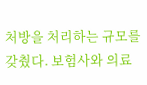처방을 처리하는 규모를 갖췄다. 보험사와 의료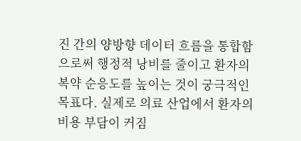진 간의 양방향 데이터 흐름을 통합함으로써 행정적 낭비를 줄이고 환자의 복약 순응도를 높이는 것이 궁극적인 목표다. 실제로 의료 산업에서 환자의 비용 부담이 커짐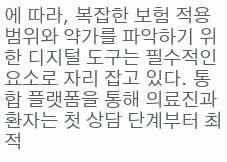에 따라, 복잡한 보험 적용 범위와 약가를 파악하기 위한 디지털 도구는 필수적인 요소로 자리 잡고 있다. 통합 플랫폼을 통해 의료진과 환자는 첫 상담 단계부터 최적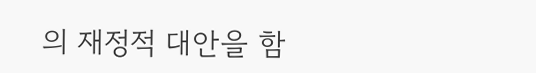의 재정적 대안을 함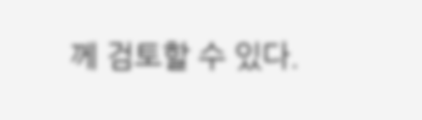께 검토할 수 있다.